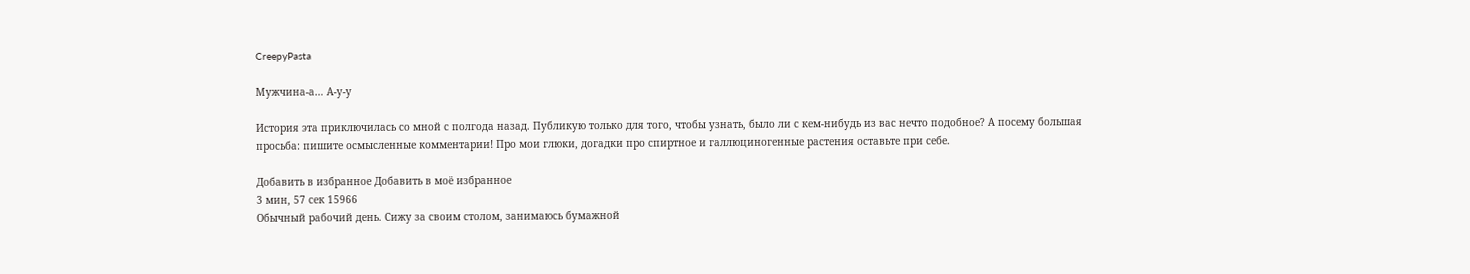CreepyPasta

Мужчина-а… А-у-у

История эта приключилась со мной с полгода назад. Публикую только для того, чтобы узнать, было ли с кем-нибудь из вас нечто подобное? А посему большая просьба: пишите осмысленные комментарии! Про мои глюки, догадки про спиртное и галлюциногенные растения оставьте при себе.

Добавить в избранное Добавить в моё избранное
3 мин, 57 сек 15966
Обычный рабочий день. Сижу за своим столом, занимаюсь бумажной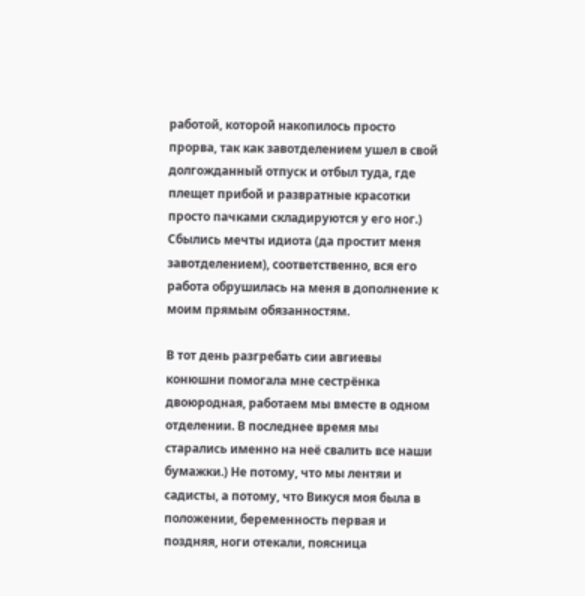работой, которой накопилось просто прорва, так как завотделением ушел в свой долгожданный отпуск и отбыл туда, где плещет прибой и развратные красотки просто пачками складируются у его ног.) Сбылись мечты идиота (да простит меня завотделением), соответственно, вся его работа обрушилась на меня в дополнение к моим прямым обязанностям.

В тот день разгребать сии авгиевы конюшни помогала мне сестрёнка двоюродная, работаем мы вместе в одном отделении. В последнее время мы старались именно на неё свалить все наши бумажки.) Не потому, что мы лентяи и садисты, а потому, что Викуся моя была в положении, беременность первая и поздняя, ноги отекали, поясница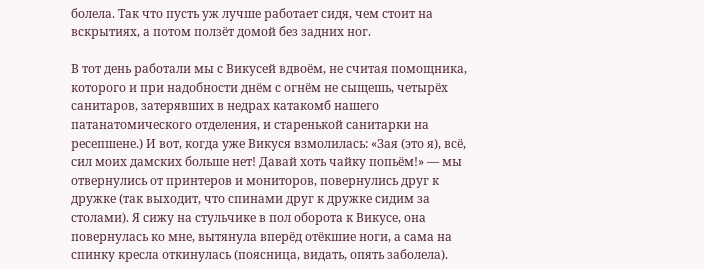болела. Так что пусть уж лучше работает сидя, чем стоит на вскрытиях, а потом ползёт домой без задних ног.

В тот день работали мы с Викусей вдвоём, не считая помощника, которого и при надобности днём с огнём не сыщешь, четырёх санитаров, затерявших в недрах катакомб нашего патанатомического отделения, и старенькой санитарки на ресепшене.) И вот, когда уже Викуся взмолилась: «Зая (это я), всё, сил моих дамских больше нет! Давай хоть чайку попьём!» — мы отвернулись от принтеров и мониторов, повернулись друг к дружке (так выходит, что спинами друг к дружке сидим за столами). Я сижу на стульчике в пол оборота к Викусе, она повернулась ко мне, вытянула вперёд отёкшие ноги, а сама на спинку кресла откинулась (поясница, видать, опять заболела).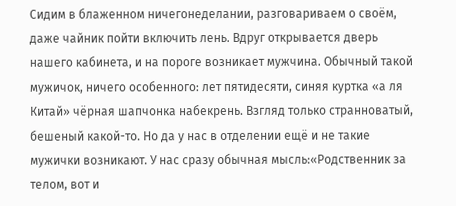Сидим в блаженном ничегонеделании, разговариваем о своём, даже чайник пойти включить лень. Вдруг открывается дверь нашего кабинета, и на пороге возникает мужчина. Обычный такой мужичок, ничего особенного: лет пятидесяти, синяя куртка «а ля Китай» чёрная шапчонка набекрень. Взгляд только странноватый, бешеный какой-то. Но да у нас в отделении ещё и не такие мужички возникают. У нас сразу обычная мысль:«Родственник за телом, вот и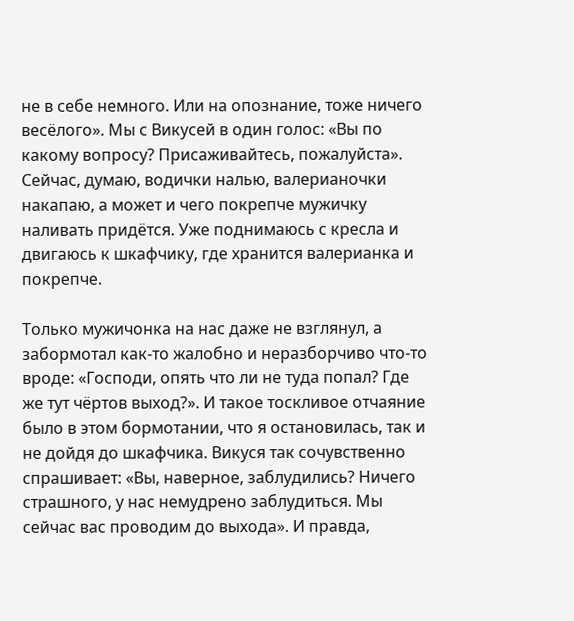не в себе немного. Или на опознание, тоже ничего весёлого». Мы с Викусей в один голос: «Вы по какому вопросу? Присаживайтесь, пожалуйста». Сейчас, думаю, водички налью, валерианочки накапаю, а может и чего покрепче мужичку наливать придётся. Уже поднимаюсь с кресла и двигаюсь к шкафчику, где хранится валерианка и покрепче.

Только мужичонка на нас даже не взглянул, а забормотал как-то жалобно и неразборчиво что-то вроде: «Господи, опять что ли не туда попал? Где же тут чёртов выход?». И такое тоскливое отчаяние было в этом бормотании, что я остановилась, так и не дойдя до шкафчика. Викуся так сочувственно спрашивает: «Вы, наверное, заблудились? Ничего страшного, у нас немудрено заблудиться. Мы сейчас вас проводим до выхода». И правда,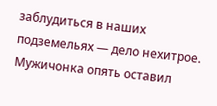заблудиться в наших подземельях — дело нехитрое. Мужичонка опять оставил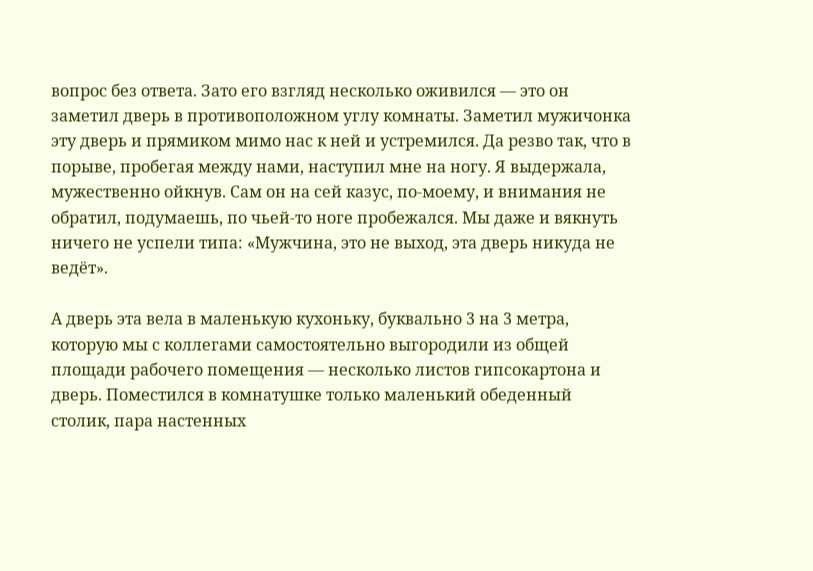вопрос без ответа. Зато его взгляд несколько оживился — это он заметил дверь в противоположном углу комнаты. Заметил мужичонка эту дверь и прямиком мимо нас к ней и устремился. Да резво так, что в порыве, пробегая между нами, наступил мне на ногу. Я выдержала, мужественно ойкнув. Сам он на сей казус, по-моему, и внимания не обратил, подумаешь, по чьей-то ноге пробежался. Мы даже и вякнуть ничего не успели типа: «Мужчина, это не выход, эта дверь никуда не ведёт».

А дверь эта вела в маленькую кухоньку, буквально 3 на 3 метра, которую мы с коллегами самостоятельно выгородили из общей площади рабочего помещения — несколько листов гипсокартона и дверь. Поместился в комнатушке только маленький обеденный столик, пара настенных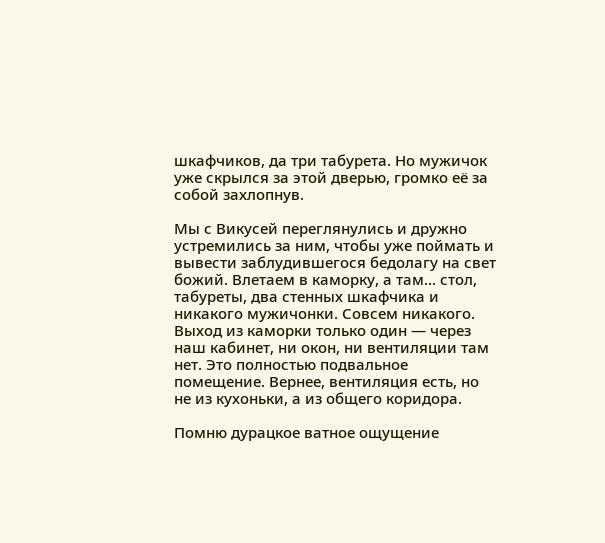шкафчиков, да три табурета. Но мужичок уже скрылся за этой дверью, громко её за собой захлопнув.

Мы с Викусей переглянулись и дружно устремились за ним, чтобы уже поймать и вывести заблудившегося бедолагу на свет божий. Влетаем в каморку, а там… стол, табуреты, два стенных шкафчика и никакого мужичонки. Совсем никакого. Выход из каморки только один — через наш кабинет, ни окон, ни вентиляции там нет. Это полностью подвальное помещение. Вернее, вентиляция есть, но не из кухоньки, а из общего коридора.

Помню дурацкое ватное ощущение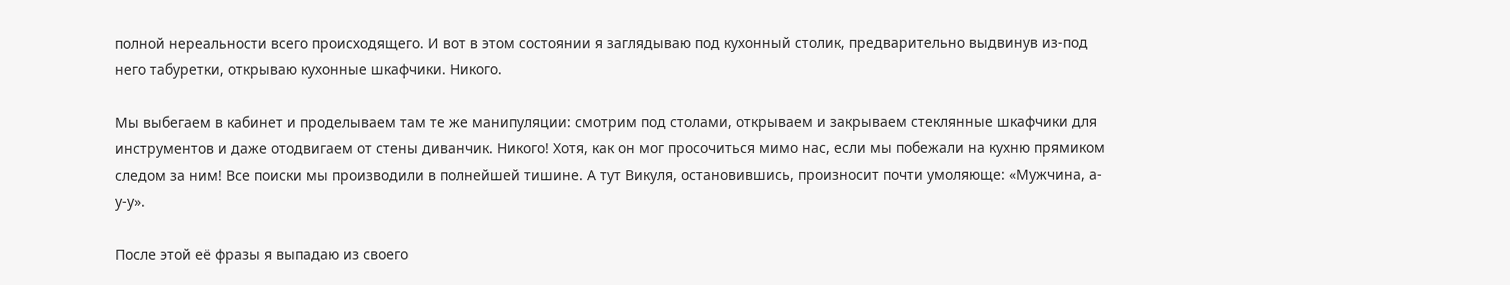полной нереальности всего происходящего. И вот в этом состоянии я заглядываю под кухонный столик, предварительно выдвинув из-под него табуретки, открываю кухонные шкафчики. Никого.

Мы выбегаем в кабинет и проделываем там те же манипуляции: смотрим под столами, открываем и закрываем стеклянные шкафчики для инструментов и даже отодвигаем от стены диванчик. Никого! Хотя, как он мог просочиться мимо нас, если мы побежали на кухню прямиком следом за ним! Все поиски мы производили в полнейшей тишине. А тут Викуля, остановившись, произносит почти умоляюще: «Мужчина, а-у-у».

После этой её фразы я выпадаю из своего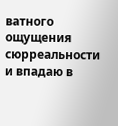ватного ощущения сюрреальности и впадаю в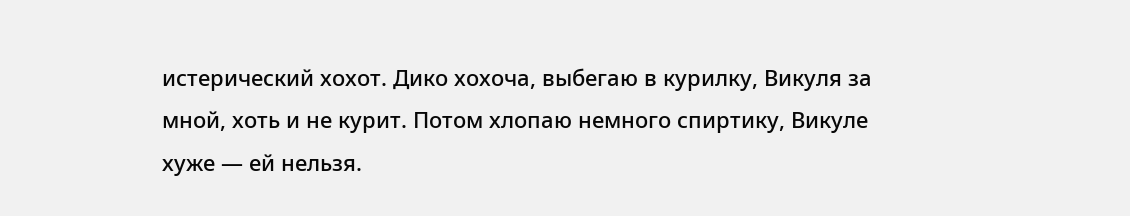истерический хохот. Дико хохоча, выбегаю в курилку, Викуля за мной, хоть и не курит. Потом хлопаю немного спиртику, Викуле хуже — ей нельзя.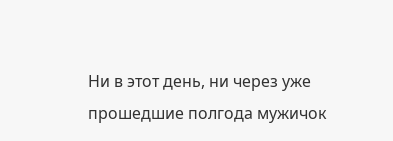Ни в этот день, ни через уже прошедшие полгода мужичок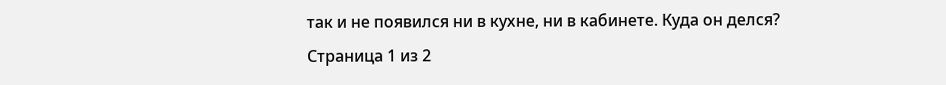так и не появился ни в кухне, ни в кабинете. Куда он делся?
Страница 1 из 2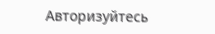Авторизуйтесь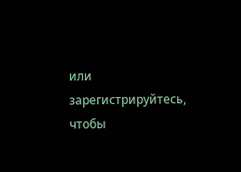или зарегистрируйтесь, чтобы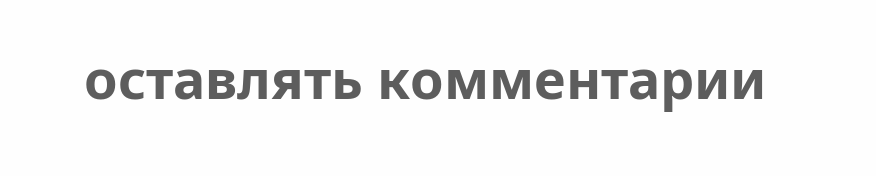оставлять комментарии